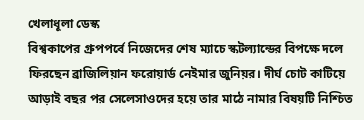খেলাধূলা ডেস্ক
বিশ্বকাপের গ্রুপপর্বে নিজেদের শেষ ম্যাচে স্কটল্যান্ডের বিপক্ষে দলে ফিরছেন ব্রাজিলিয়ান ফরোয়ার্ড নেইমার জুনিয়র। দীর্ঘ চোট কাটিয়ে আড়াই বছর পর সেলেসাওদের হয়ে তার মাঠে নামার বিষয়টি নিশ্চিত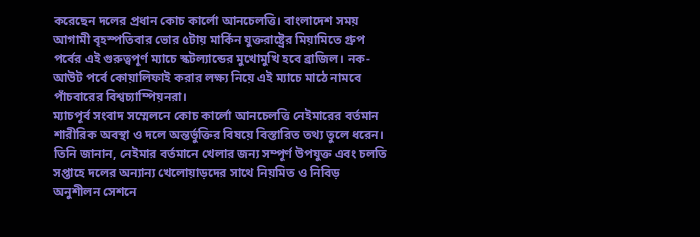করেছেন দলের প্রধান কোচ কার্লো আনচেলত্তি। বাংলাদেশ সময় আগামী বৃহস্পতিবার ভোর ৫টায় মার্কিন যুক্তরাষ্ট্রের মিয়ামিতে গ্রুপ পর্বের এই গুরুত্বপূর্ণ ম্যাচে স্কটল্যান্ডের মুখোমুখি হবে ব্রাজিল। নক-আউট পর্বে কোয়ালিফাই করার লক্ষ্য নিয়ে এই ম্যাচে মাঠে নামবে পাঁচবারের বিশ্বচ্যাম্পিয়নরা।
ম্যাচপূর্ব সংবাদ সম্মেলনে কোচ কার্লো আনচেলত্তি নেইমারের বর্তমান শারীরিক অবস্থা ও দলে অন্তর্ভুক্তির বিষয়ে বিস্তারিত তথ্য তুলে ধরেন। তিনি জানান, নেইমার বর্তমানে খেলার জন্য সম্পূর্ণ উপযুক্ত এবং চলতি সপ্তাহে দলের অন্যান্য খেলোয়াড়দের সাথে নিয়মিত ও নিবিড় অনুশীলন সেশনে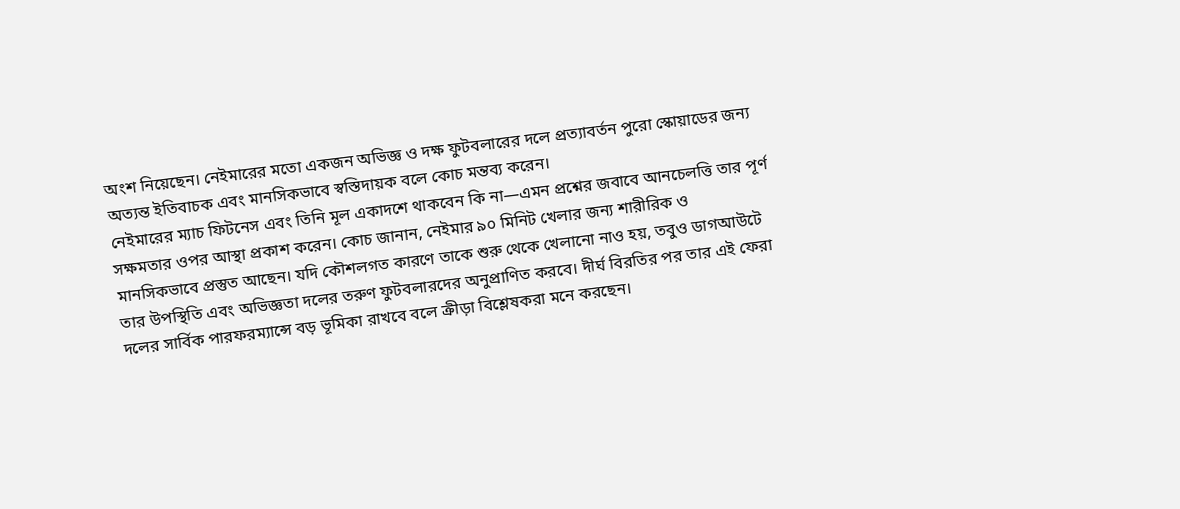অংশ নিয়েছেন। নেইমারের মতো একজন অভিজ্ঞ ও দক্ষ ফুটবলারের দলে প্রত্যাবর্তন পুরো স্কোয়াডের জন্য অত্যন্ত ইতিবাচক এবং মানসিকভাবে স্বস্তিদায়ক বলে কোচ মন্তব্য করেন।
নেইমারের ম্যাচ ফিটনেস এবং তিনি মূল একাদশে থাকবেন কি না—এমন প্রশ্নের জবাবে আনচেলত্তি তার পূর্ণ সক্ষমতার ওপর আস্থা প্রকাশ করেন। কোচ জানান, নেইমার ৯০ মিনিট খেলার জন্য শারীরিক ও মানসিকভাবে প্রস্তুত আছেন। যদি কৌশলগত কারণে তাকে শুরু থেকে খেলানো নাও হয়, তবুও ডাগআউটে তার উপস্থিতি এবং অভিজ্ঞতা দলের তরুণ ফুটবলারদের অনুপ্রাণিত করবে। দীর্ঘ বিরতির পর তার এই ফেরা দলের সার্বিক পারফরম্যান্সে বড় ভূমিকা রাখবে বলে ক্রীড়া বিশ্লেষকরা মনে করছেন।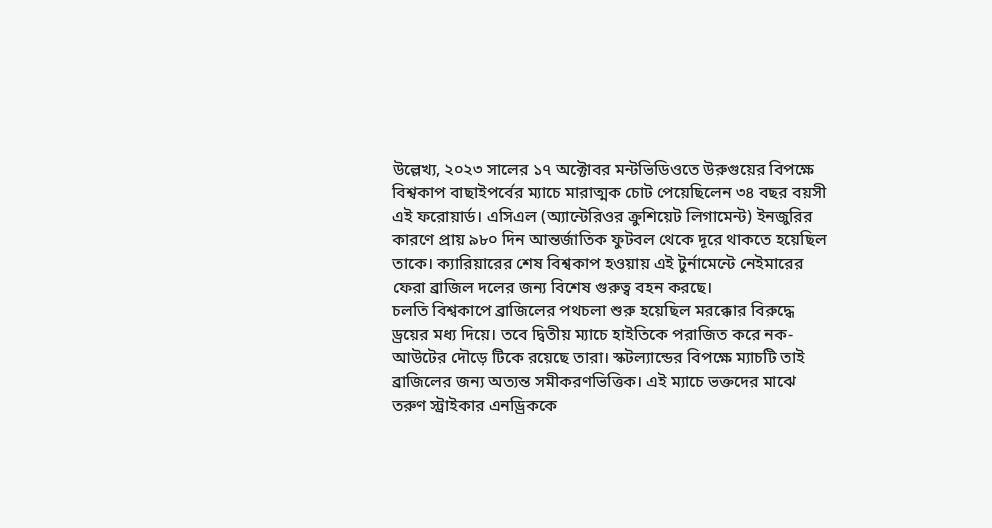উল্লেখ্য, ২০২৩ সালের ১৭ অক্টোবর মন্টভিডিওতে উরুগুয়ের বিপক্ষে বিশ্বকাপ বাছাইপর্বের ম্যাচে মারাত্মক চোট পেয়েছিলেন ৩৪ বছর বয়সী এই ফরোয়ার্ড। এসিএল (অ্যান্টেরিওর ক্রুশিয়েট লিগামেন্ট) ইনজুরির কারণে প্রায় ৯৮০ দিন আন্তর্জাতিক ফুটবল থেকে দূরে থাকতে হয়েছিল তাকে। ক্যারিয়ারের শেষ বিশ্বকাপ হওয়ায় এই টুর্নামেন্টে নেইমারের ফেরা ব্রাজিল দলের জন্য বিশেষ গুরুত্ব বহন করছে।
চলতি বিশ্বকাপে ব্রাজিলের পথচলা শুরু হয়েছিল মরক্কোর বিরুদ্ধে ড্রয়ের মধ্য দিয়ে। তবে দ্বিতীয় ম্যাচে হাইতিকে পরাজিত করে নক-আউটের দৌড়ে টিকে রয়েছে তারা। স্কটল্যান্ডের বিপক্ষে ম্যাচটি তাই ব্রাজিলের জন্য অত্যন্ত সমীকরণভিত্তিক। এই ম্যাচে ভক্তদের মাঝে তরুণ স্ট্রাইকার এনড্রিককে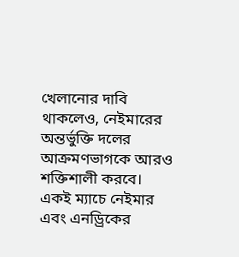খেলানোর দাবি থাকলেও, নেইমারের অন্তর্ভুক্তি দলের আক্রমণভাগকে আরও শক্তিশালী করবে। একই ম্যাচে নেইমার এবং এনড্রিকের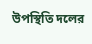উপস্থিতি দলের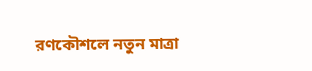রণকৌশলে নতুন মাত্রা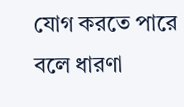যোগ করতে পারে বলে ধারণা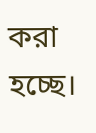করা হচ্ছে।